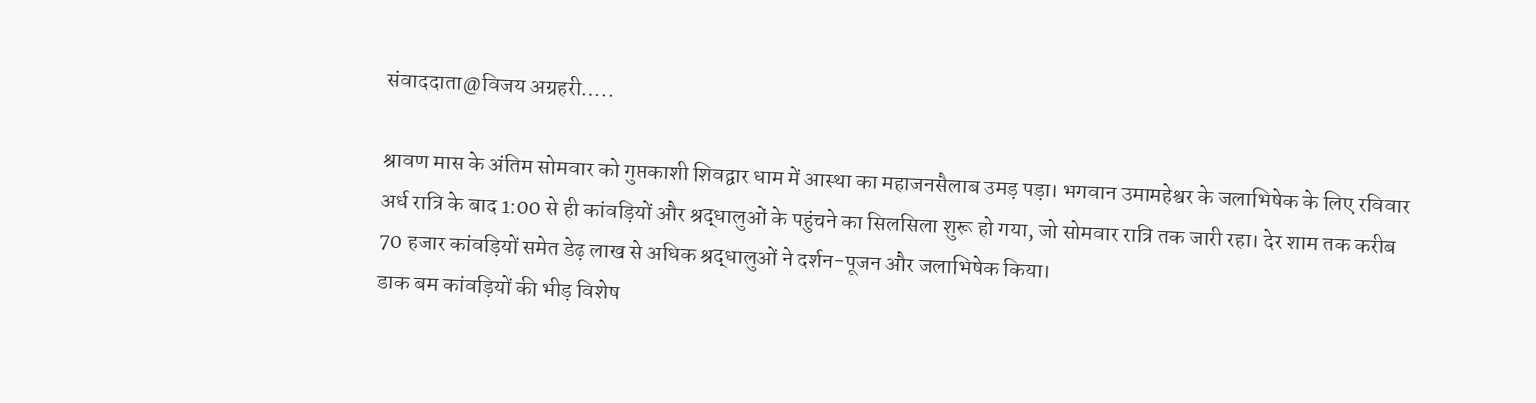संवाददाता@विजय अग्रहरी…..

श्रावण मास के अंतिम सोमवार को गुप्तकाशी शिवद्वार धाम में आस्था का महाजनसैलाब उमड़ पड़ा। भगवान उमामहेश्वर के जलाभिषेक के लिए रविवार अर्ध रात्रि के बाद 1:00 से ही कांवड़ियों और श्रद्धालुओं के पहुंचने का सिलसिला शुरू हो गया, जो सोमवार रात्रि तक जारी रहा। देर शाम तक करीब 70 हजार कांवड़ियों समेत डेढ़ लाख से अधिक श्रद्धालुओं ने दर्शन-पूजन और जलाभिषेक किया।
डाक बम कांवड़ियों की भीड़ विशेष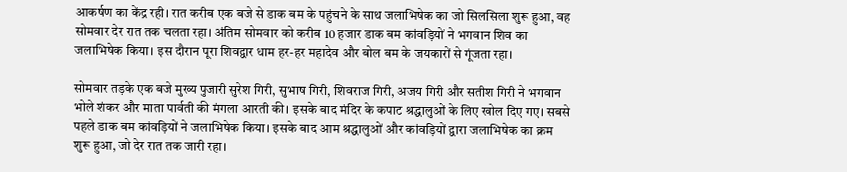आकर्षण का केंद्र रही। रात करीब एक बजे से डाक बम के पहुंचने के साथ जलाभिषेक का जो सिलसिला शुरू हुआ, वह सोमवार देर रात तक चलता रहा। अंतिम सोमवार को करीब 10 हजार डाक बम कांवड़ियों ने भगवान शिव का जलाभिषेक किया। इस दौरान पूरा शिवद्वार धाम हर-हर महादेव और बोल बम के जयकारों से गूंजता रहा।

सोमवार तड़के एक बजे मुख्य पुजारी सुरेश गिरी, सुभाष गिरी, शिवराज गिरी, अजय गिरी और सतीश गिरी ने भगवान भोले शंकर और माता पार्वती की मंगला आरती की। इसके बाद मंदिर के कपाट श्रद्धालुओं के लिए खोल दिए गए। सबसे पहले डाक बम कांवड़ियों ने जलाभिषेक किया। इसके बाद आम श्रद्धालुओं और कांवड़ियों द्वारा जलाभिषेक का क्रम शुरू हुआ, जो देर रात तक जारी रहा।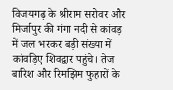विजयगढ़ के श्रीराम सरोवर और मिर्जापुर की गंगा नदी से कांवड़ में जल भरकर बड़ी संख्या में कांवड़िए शिवद्वार पहुंचे। तेज बारिश और रिमझिम फुहारों के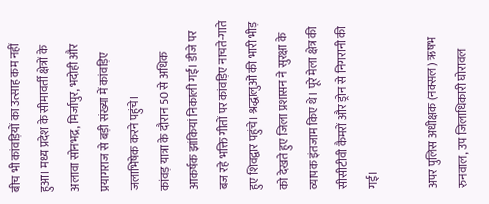बीच भी कांवड़ियों का उत्साह कम नहीं हुआ। मध्य प्रदेश के सीमावर्ती क्षेत्रों के अलावा सोनभद्र, मिर्जापुर, भदोही और प्रयागराज से बड़ी संख्या में कांवड़िए जलाभिषेक करने पहुंचे।
कांवड़ यात्रा के दौरान 50 से अधिक आकर्षक झांकियां निकाली गईं। डीजे पर बज रहे भक्ति गीतों पर कांवड़िए नाचते-गाते हुए शिवद्वार पहुंचे। श्रद्धालुओं की भारी भीड़ को देखते हुए जिला प्रशासन ने सुरक्षा के व्यापक इंतजाम किए थे। पूरे मेला क्षेत्र की सीसीटीवी कैमरों और ड्रोन से निगरानी की गई।

अपर पुलिस अधीक्षक (नक्सल) ऋषभ रुनवाल, उप जिलाधिकारी घोरावल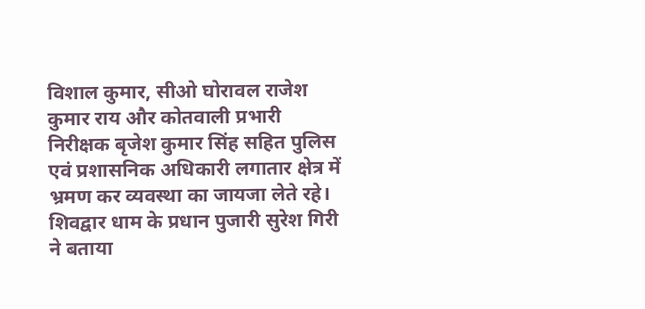विशाल कुमार, सीओ घोरावल राजेश कुमार राय और कोतवाली प्रभारी निरीक्षक बृजेश कुमार सिंह सहित पुलिस एवं प्रशासनिक अधिकारी लगातार क्षेत्र में भ्रमण कर व्यवस्था का जायजा लेते रहे।
शिवद्वार धाम के प्रधान पुजारी सुरेश गिरी ने बताया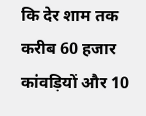कि देर शाम तक करीब 60 हजार कांवड़ियों और 10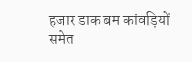हजार डाक बम कांवड़ियों समेत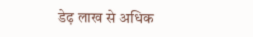डेढ़ लाख से अधिक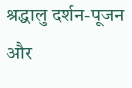श्रद्धालु दर्शन-पूजन और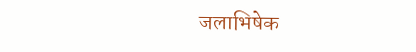जलाभिषेक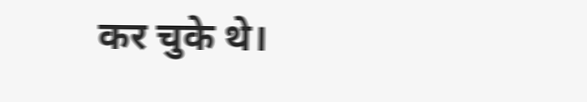कर चुके थे।